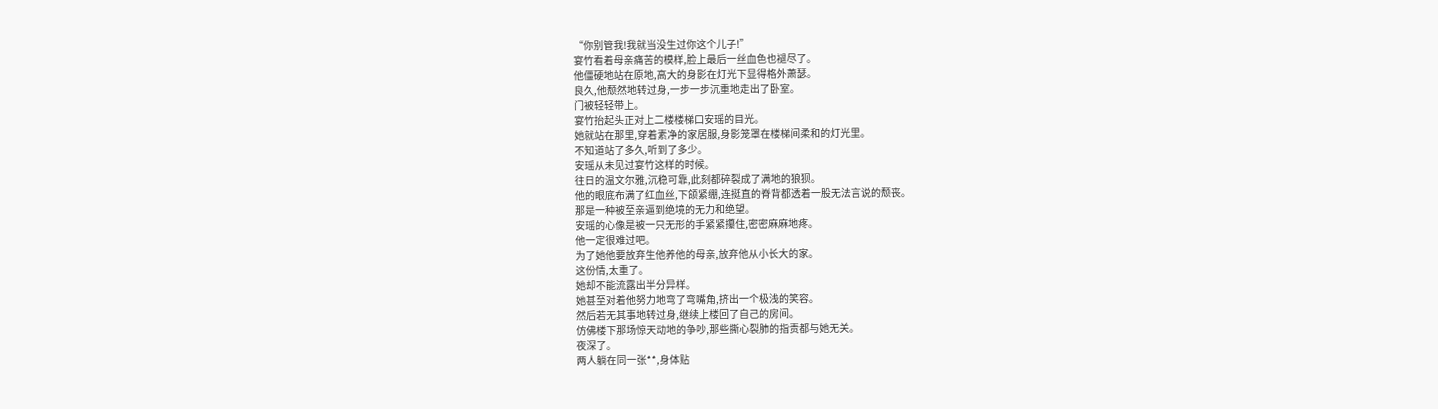“你别管我!我就当没生过你这个儿子!”
宴竹看着母亲痛苦的模样,脸上最后一丝血色也褪尽了。
他僵硬地站在原地,高大的身影在灯光下显得格外萧瑟。
良久,他颓然地转过身,一步一步沉重地走出了卧室。
门被轻轻带上。
宴竹抬起头正对上二楼楼梯口安瑶的目光。
她就站在那里,穿着素净的家居服,身影笼罩在楼梯间柔和的灯光里。
不知道站了多久,听到了多少。
安瑶从未见过宴竹这样的时候。
往日的温文尔雅,沉稳可靠,此刻都碎裂成了满地的狼狈。
他的眼底布满了红血丝,下颌紧绷,连挺直的脊背都透着一股无法言说的颓丧。
那是一种被至亲逼到绝境的无力和绝望。
安瑶的心像是被一只无形的手紧紧攥住,密密麻麻地疼。
他一定很难过吧。
为了她他要放弃生他养他的母亲,放弃他从小长大的家。
这份情,太重了。
她却不能流露出半分异样。
她甚至对着他努力地弯了弯嘴角,挤出一个极浅的笑容。
然后若无其事地转过身,继续上楼回了自己的房间。
仿佛楼下那场惊天动地的争吵,那些撕心裂肺的指责都与她无关。
夜深了。
两人躺在同一张**,身体贴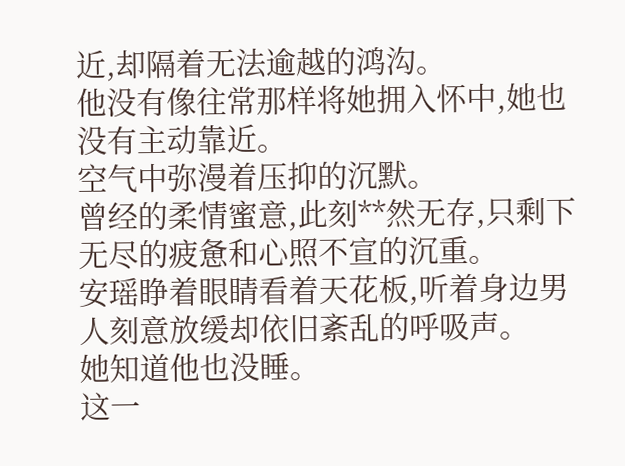近,却隔着无法逾越的鸿沟。
他没有像往常那样将她拥入怀中,她也没有主动靠近。
空气中弥漫着压抑的沉默。
曾经的柔情蜜意,此刻**然无存,只剩下无尽的疲惫和心照不宣的沉重。
安瑶睁着眼睛看着天花板,听着身边男人刻意放缓却依旧紊乱的呼吸声。
她知道他也没睡。
这一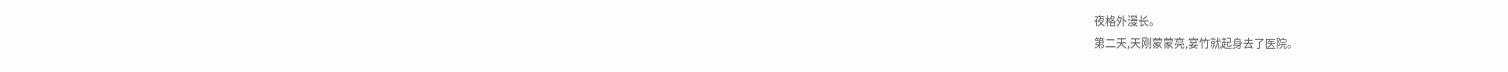夜格外漫长。
第二天,天刚蒙蒙亮,宴竹就起身去了医院。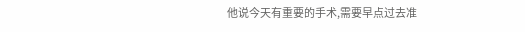他说今天有重要的手术,需要早点过去准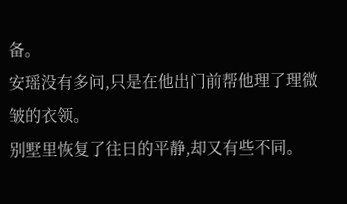备。
安瑶没有多问,只是在他出门前帮他理了理微皱的衣领。
别墅里恢复了往日的平静,却又有些不同。